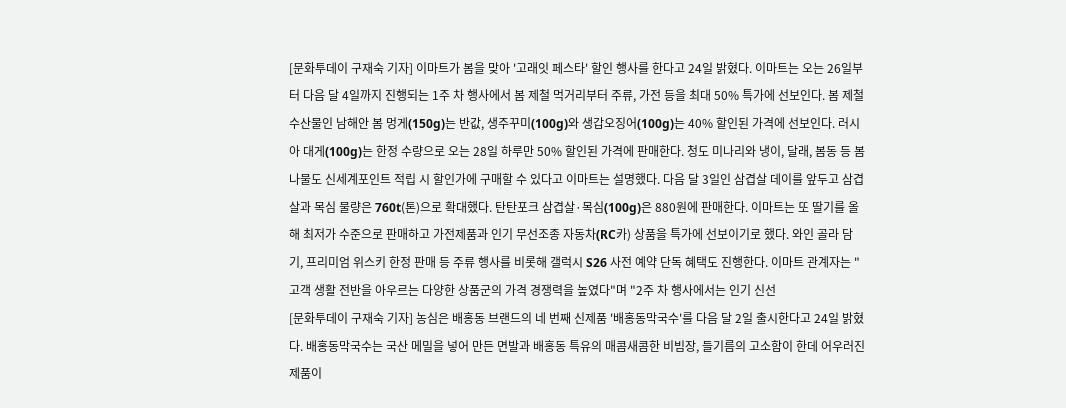[문화투데이 구재숙 기자] 이마트가 봄을 맞아 '고래잇 페스타' 할인 행사를 한다고 24일 밝혔다. 이마트는 오는 26일부터 다음 달 4일까지 진행되는 1주 차 행사에서 봄 제철 먹거리부터 주류, 가전 등을 최대 50% 특가에 선보인다. 봄 제철 수산물인 남해안 봄 멍게(150g)는 반값, 생주꾸미(100g)와 생갑오징어(100g)는 40% 할인된 가격에 선보인다. 러시아 대게(100g)는 한정 수량으로 오는 28일 하루만 50% 할인된 가격에 판매한다. 청도 미나리와 냉이, 달래, 봄동 등 봄나물도 신세계포인트 적립 시 할인가에 구매할 수 있다고 이마트는 설명했다. 다음 달 3일인 삼겹살 데이를 앞두고 삼겹살과 목심 물량은 760t(톤)으로 확대했다. 탄탄포크 삼겹살·목심(100g)은 880원에 판매한다. 이마트는 또 딸기를 올해 최저가 수준으로 판매하고 가전제품과 인기 무선조종 자동차(RC카) 상품을 특가에 선보이기로 했다. 와인 골라 담기, 프리미엄 위스키 한정 판매 등 주류 행사를 비롯해 갤럭시 S26 사전 예약 단독 혜택도 진행한다. 이마트 관계자는 "고객 생활 전반을 아우르는 다양한 상품군의 가격 경쟁력을 높였다"며 "2주 차 행사에서는 인기 신선
[문화투데이 구재숙 기자] 농심은 배홍동 브랜드의 네 번째 신제품 '배홍동막국수'를 다음 달 2일 출시한다고 24일 밝혔다. 배홍동막국수는 국산 메밀을 넣어 만든 면발과 배홍동 특유의 매콤새콤한 비빔장, 들기름의 고소함이 한데 어우러진 제품이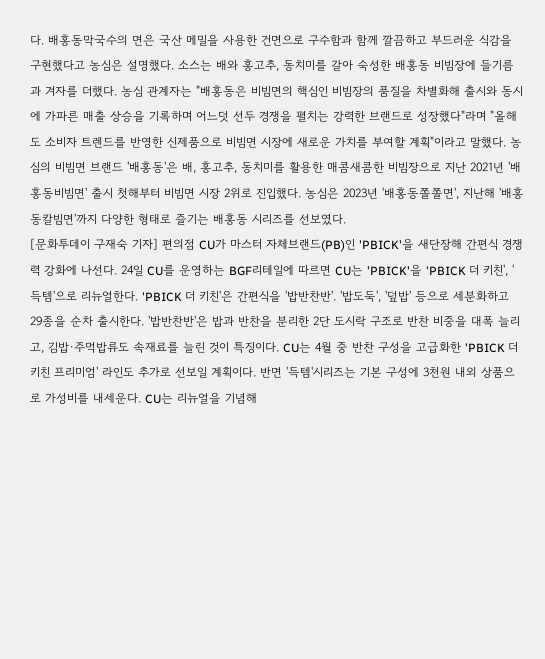다. 배홍동막국수의 면은 국산 메밀을 사용한 건면으로 구수함과 함께 깔끔하고 부드러운 식감을 구현했다고 농심은 설명했다. 소스는 배와 홍고추, 동치미를 갈아 숙성한 배홍동 비빔장에 들기름과 겨자를 더했다. 농심 관계자는 "배홍동은 비빔면의 핵심인 비빔장의 품질을 차별화해 출시와 동시에 가파른 매출 상승을 기록하며 어느덧 선두 경쟁을 펼치는 강력한 브랜드로 성장했다"라며 "올해도 소비자 트렌드를 반영한 신제품으로 비빔면 시장에 새로운 가치를 부여할 계획"이라고 말했다. 농심의 비빔면 브랜드 '배홍동'은 배, 홍고추, 동치미를 활용한 매콤새콤한 비빔장으로 지난 2021년 '배홍동비빔면' 출시 첫해부터 비빔면 시장 2위로 진입했다. 농심은 2023년 '배홍동쫄쫄면', 지난해 '배홍동칼빔면'까지 다양한 형태로 즐기는 배홍동 시리즈를 선보였다.
[문화투데이 구재숙 기자] 편의점 CU가 마스터 자체브랜드(PB)인 'PBICK'을 새단장해 간편식 경쟁력 강화에 나선다. 24일 CU를 운영하는 BGF리테일에 따르면 CU는 'PBICK'을 'PBICK 더 키친', '득템'으로 리뉴얼한다. 'PBICK 더 키친'은 간편식을 '밥반찬반'. '밥도둑', '덮밥' 등으로 세분화하고 29종을 순차 출시한다. '밥반찬반'은 밥과 반찬을 분리한 2단 도시락 구조로 반찬 비중을 대폭 늘리고, 김밥·주먹밥류도 속재료를 늘린 것이 특징이다. CU는 4월 중 반찬 구성을 고급화한 'PBICK 더 키친 프리미엄' 라인도 추가로 선보일 계획이다. 반면 '득템'시리즈는 기본 구성에 3천원 내외 상품으로 가성비를 내세운다. CU는 리뉴얼을 기념해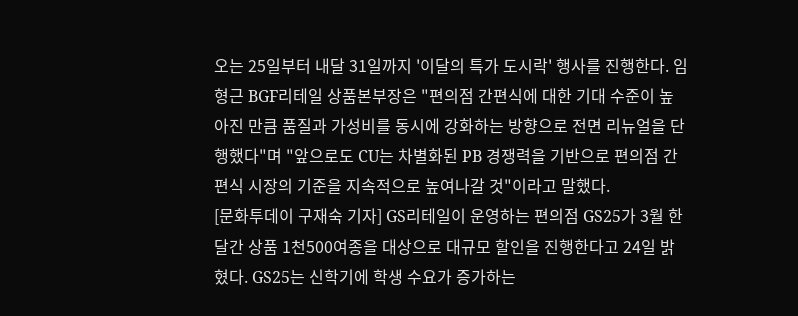오는 25일부터 내달 31일까지 '이달의 특가 도시락' 행사를 진행한다. 임형근 BGF리테일 상품본부장은 "편의점 간편식에 대한 기대 수준이 높아진 만큼 품질과 가성비를 동시에 강화하는 방향으로 전면 리뉴얼을 단행했다"며 "앞으로도 CU는 차별화된 PB 경쟁력을 기반으로 편의점 간편식 시장의 기준을 지속적으로 높여나갈 것"이라고 말했다.
[문화투데이 구재숙 기자] GS리테일이 운영하는 편의점 GS25가 3월 한 달간 상품 1천500여종을 대상으로 대규모 할인을 진행한다고 24일 밝혔다. GS25는 신학기에 학생 수요가 증가하는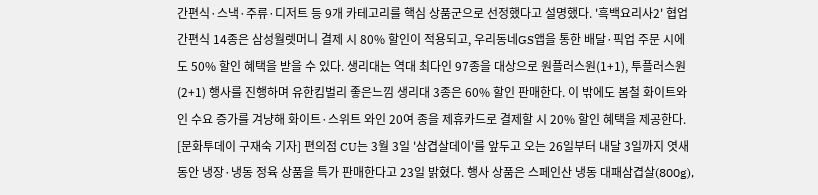간편식·스낵·주류·디저트 등 9개 카테고리를 핵심 상품군으로 선정했다고 설명했다. '흑백요리사2' 협업 간편식 14종은 삼성월렛머니 결제 시 80% 할인이 적용되고, 우리동네GS앱을 통한 배달·픽업 주문 시에도 50% 할인 혜택을 받을 수 있다. 생리대는 역대 최다인 97종을 대상으로 원플러스원(1+1), 투플러스원(2+1) 행사를 진행하며 유한킴벌리 좋은느낌 생리대 3종은 60% 할인 판매한다. 이 밖에도 봄철 화이트와인 수요 증가를 겨냥해 화이트·스위트 와인 20여 종을 제휴카드로 결제할 시 20% 할인 혜택을 제공한다.
[문화투데이 구재숙 기자] 편의점 CU는 3월 3일 '삼겹살데이'를 앞두고 오는 26일부터 내달 3일까지 엿새 동안 냉장·냉동 정육 상품을 특가 판매한다고 23일 밝혔다. 행사 상품은 스페인산 냉동 대패삼겹살(800g),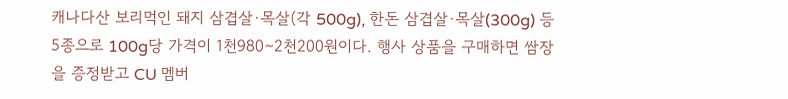캐나다산 보리먹인 돼지 삼겹살·목살(각 500g), 한돈 삼겹살·목살(300g) 등 5종으로 100g당 가격이 1천980∼2천200원이다. 행사 상품을 구매하면 쌈장을 증정받고 CU 멤버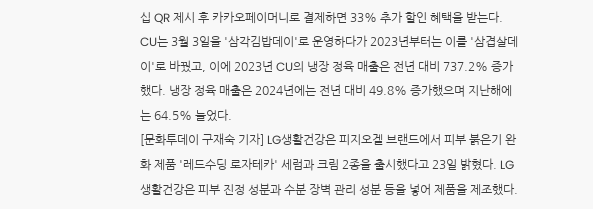십 QR 제시 후 카카오페이머니로 결제하면 33% 추가 할인 혜택을 받는다. CU는 3월 3일을 '삼각김밥데이'로 운영하다가 2023년부터는 이를 '삼겹살데이'로 바꿨고, 이에 2023년 CU의 냉장 정육 매출은 전년 대비 737.2% 증가했다. 냉장 정육 매출은 2024년에는 전년 대비 49.8% 증가했으며 지난해에는 64.5% 늘었다.
[문화투데이 구재숙 기자] LG생활건강은 피지오겔 브랜드에서 피부 붉은기 완화 제품 '레드수딩 로자테카' 세럼과 크림 2종을 출시했다고 23일 밝혔다. LG생활건강은 피부 진정 성분과 수분 장벽 관리 성분 등을 넣어 제품을 제조했다.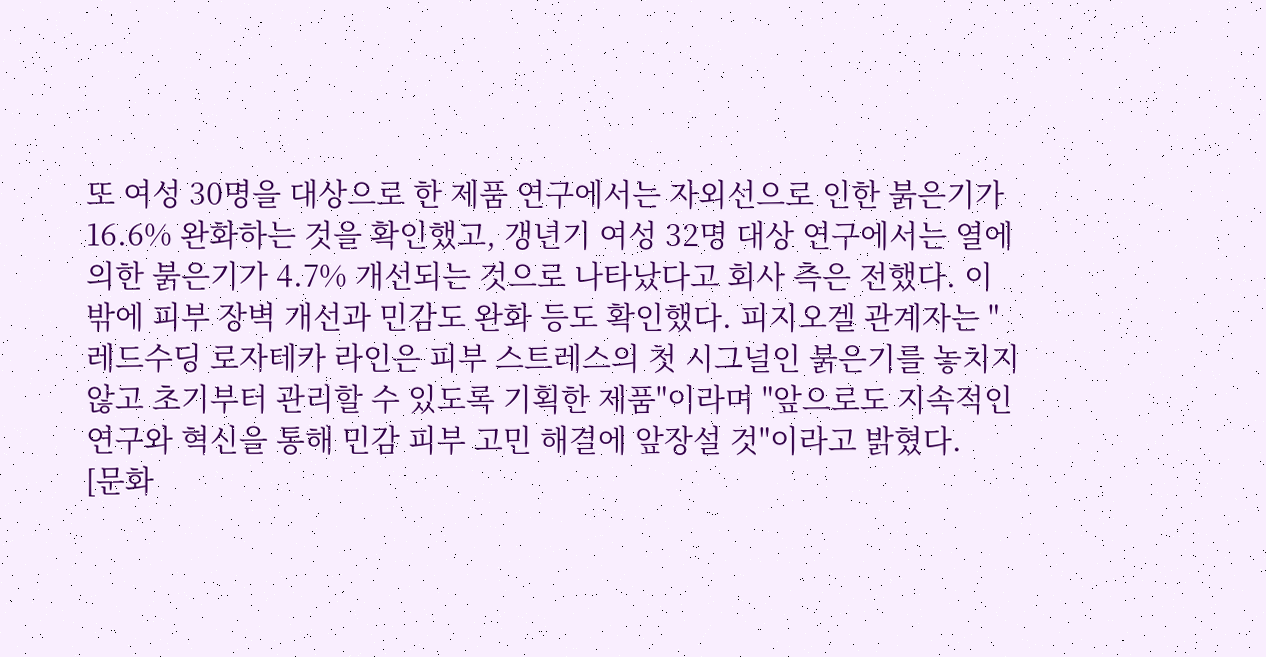또 여성 30명을 대상으로 한 제품 연구에서는 자외선으로 인한 붉은기가 16.6% 완화하는 것을 확인했고, 갱년기 여성 32명 대상 연구에서는 열에 의한 붉은기가 4.7% 개선되는 것으로 나타났다고 회사 측은 전했다. 이 밖에 피부 장벽 개선과 민감도 완화 등도 확인했다. 피지오겔 관계자는 "레드수딩 로자테카 라인은 피부 스트레스의 첫 시그널인 붉은기를 놓치지 않고 초기부터 관리할 수 있도록 기획한 제품"이라며 "앞으로도 지속적인 연구와 혁신을 통해 민감 피부 고민 해결에 앞장설 것"이라고 밝혔다.
[문화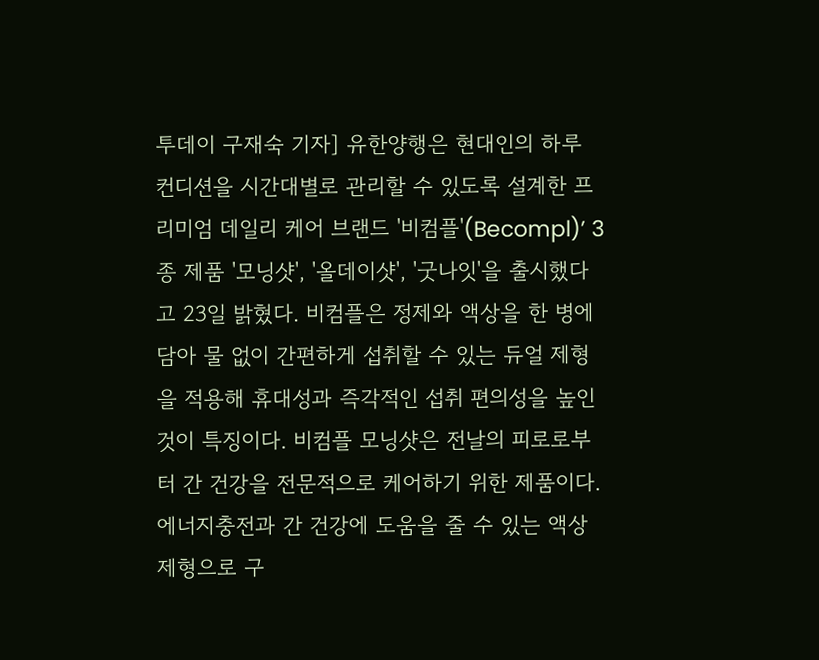투데이 구재숙 기자] 유한양행은 현대인의 하루 컨디션을 시간대별로 관리할 수 있도록 설계한 프리미엄 데일리 케어 브랜드 '비컴플'(Becompl)’ 3종 제품 '모닝샷', '올데이샷', '굿나잇'을 출시했다고 23일 밝혔다. 비컴플은 정제와 액상을 한 병에 담아 물 없이 간편하게 섭취할 수 있는 듀얼 제형을 적용해 휴대성과 즉각적인 섭취 편의성을 높인 것이 특징이다. 비컴플 모닝샷은 전날의 피로로부터 간 건강을 전문적으로 케어하기 위한 제품이다. 에너지충전과 간 건강에 도움을 줄 수 있는 액상 제형으로 구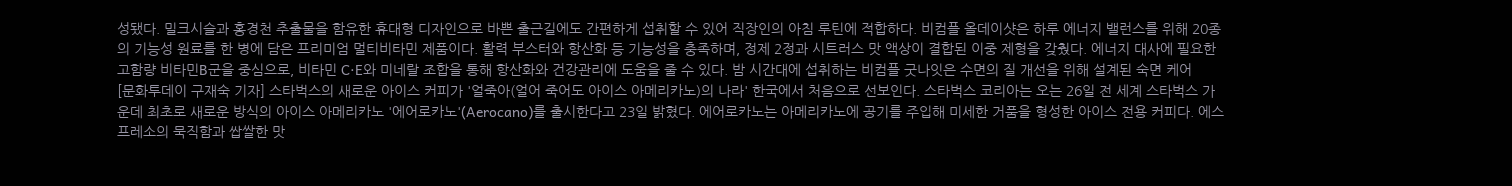성됐다. 밀크시슬과 홍경천 추출물을 함유한 휴대형 디자인으로 바쁜 출근길에도 간편하게 섭취할 수 있어 직장인의 아침 루틴에 적합하다. 비컴플 올데이샷은 하루 에너지 밸런스를 위해 20종의 기능성 원료를 한 병에 담은 프리미엄 멀티비타민 제품이다. 활력 부스터와 항산화 등 기능성을 충족하며, 정제 2정과 시트러스 맛 액상이 결합된 이중 제형을 갖췄다. 에너지 대사에 필요한 고함량 비타민B군을 중심으로, 비타민 C·E와 미네랄 조합을 통해 항산화와 건강관리에 도움을 줄 수 있다. 밤 시간대에 섭취하는 비컴플 굿나잇은 수면의 질 개선을 위해 설계된 숙면 케어
[문화투데이 구재숙 기자] 스타벅스의 새로운 아이스 커피가 '얼죽아(얼어 죽어도 아이스 아메리카노)의 나라' 한국에서 처음으로 선보인다. 스타벅스 코리아는 오는 26일 전 세계 스타벅스 가운데 최초로 새로운 방식의 아이스 아메리카노 '에어로카노'(Aerocano)를 출시한다고 23일 밝혔다. 에어로카노는 아메리카노에 공기를 주입해 미세한 거품을 형성한 아이스 전용 커피다. 에스프레소의 묵직함과 쌉쌀한 맛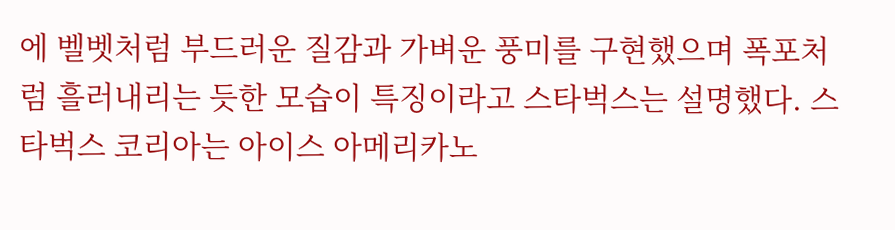에 벨벳처럼 부드러운 질감과 가벼운 풍미를 구현했으며 폭포처럼 흘러내리는 듯한 모습이 특징이라고 스타벅스는 설명했다. 스타벅스 코리아는 아이스 아메리카노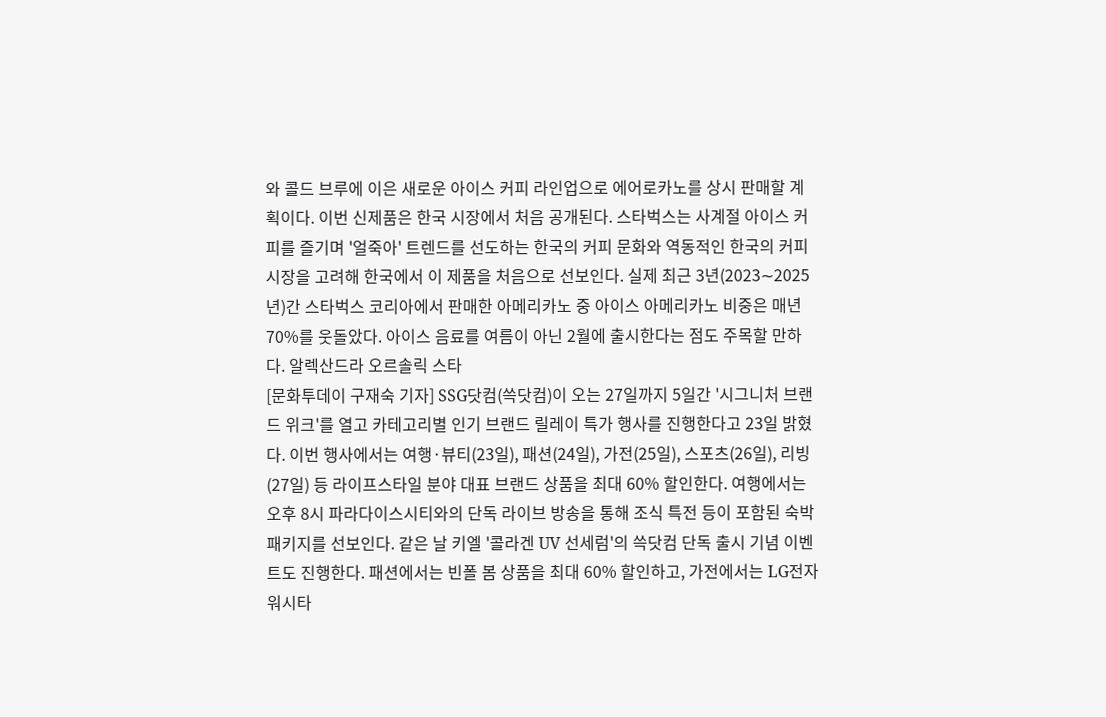와 콜드 브루에 이은 새로운 아이스 커피 라인업으로 에어로카노를 상시 판매할 계획이다. 이번 신제품은 한국 시장에서 처음 공개된다. 스타벅스는 사계절 아이스 커피를 즐기며 '얼죽아' 트렌드를 선도하는 한국의 커피 문화와 역동적인 한국의 커피 시장을 고려해 한국에서 이 제품을 처음으로 선보인다. 실제 최근 3년(2023∼2025년)간 스타벅스 코리아에서 판매한 아메리카노 중 아이스 아메리카노 비중은 매년 70%를 웃돌았다. 아이스 음료를 여름이 아닌 2월에 출시한다는 점도 주목할 만하다. 알렉산드라 오르솔릭 스타
[문화투데이 구재숙 기자] SSG닷컴(쓱닷컴)이 오는 27일까지 5일간 '시그니처 브랜드 위크'를 열고 카테고리별 인기 브랜드 릴레이 특가 행사를 진행한다고 23일 밝혔다. 이번 행사에서는 여행·뷰티(23일), 패션(24일), 가전(25일), 스포츠(26일), 리빙(27일) 등 라이프스타일 분야 대표 브랜드 상품을 최대 60% 할인한다. 여행에서는 오후 8시 파라다이스시티와의 단독 라이브 방송을 통해 조식 특전 등이 포함된 숙박 패키지를 선보인다. 같은 날 키엘 '콜라겐 UV 선세럼'의 쓱닷컴 단독 출시 기념 이벤트도 진행한다. 패션에서는 빈폴 봄 상품을 최대 60% 할인하고, 가전에서는 LG전자 워시타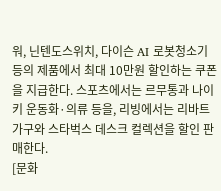워, 닌텐도스위치, 다이슨 AI 로봇청소기 등의 제품에서 최대 10만원 할인하는 쿠폰을 지급한다. 스포츠에서는 르무통과 나이키 운동화·의류 등을, 리빙에서는 리바트 가구와 스타벅스 데스크 컬렉션을 할인 판매한다.
[문화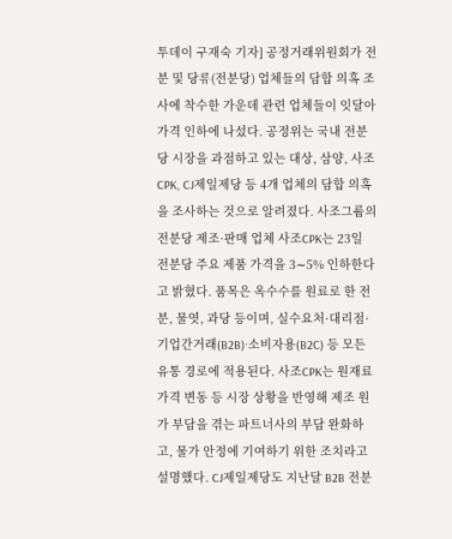투데이 구재숙 기자] 공정거래위원회가 전분 및 당류(전분당) 업체들의 담합 의혹 조사에 착수한 가운데 관련 업체들이 잇달아 가격 인하에 나섰다. 공정위는 국내 전분당 시장을 과점하고 있는 대상, 삼양, 사조CPK, CJ제일제당 등 4개 업체의 담합 의혹을 조사하는 것으로 알려졌다. 사조그룹의 전분당 제조·판매 업체 사조CPK는 23일 전분당 주요 제품 가격을 3∼5% 인하한다고 밝혔다. 품목은 옥수수를 원료로 한 전분, 물엿, 과당 등이며, 실수요처·대리점·기업간거래(B2B)·소비자용(B2C) 등 모든 유통 경로에 적용된다. 사조CPK는 원재료 가격 변동 등 시장 상황을 반영해 제조 원가 부담을 겪는 파트너사의 부담 완화하고, 물가 안정에 기여하기 위한 조치라고 설명했다. CJ제일제당도 지난달 B2B 전분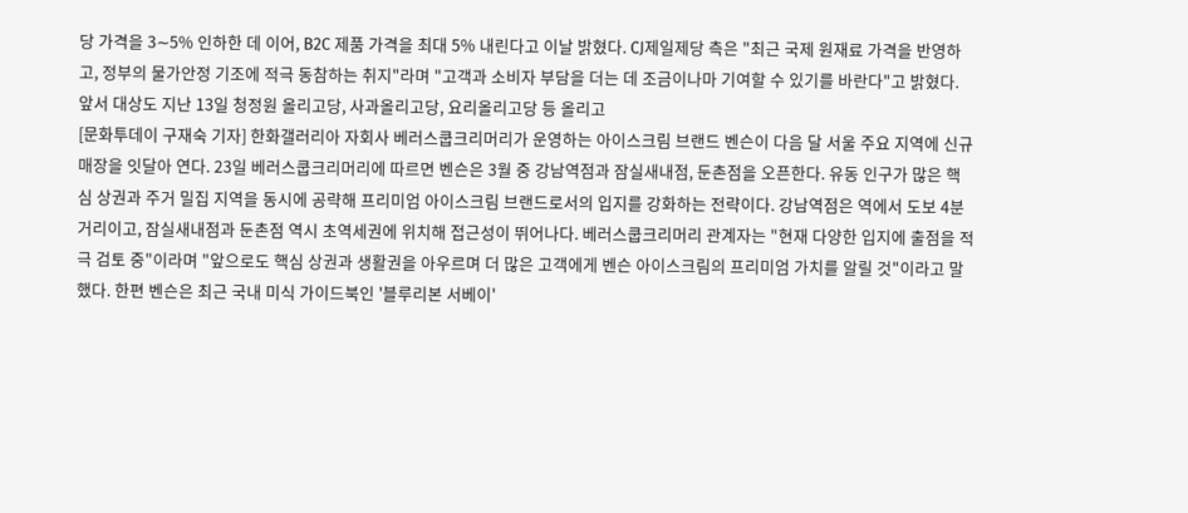당 가격을 3∼5% 인하한 데 이어, B2C 제품 가격을 최대 5% 내린다고 이날 밝혔다. CJ제일제당 측은 "최근 국제 원재료 가격을 반영하고, 정부의 물가안정 기조에 적극 동참하는 취지"라며 "고객과 소비자 부담을 더는 데 조금이나마 기여할 수 있기를 바란다"고 밝혔다. 앞서 대상도 지난 13일 청정원 올리고당, 사과올리고당, 요리올리고당 등 올리고
[문화투데이 구재숙 기자] 한화갤러리아 자회사 베러스쿱크리머리가 운영하는 아이스크림 브랜드 벤슨이 다음 달 서울 주요 지역에 신규 매장을 잇달아 연다. 23일 베러스쿱크리머리에 따르면 벤슨은 3월 중 강남역점과 잠실새내점, 둔촌점을 오픈한다. 유동 인구가 많은 핵심 상권과 주거 밀집 지역을 동시에 공략해 프리미엄 아이스크림 브랜드로서의 입지를 강화하는 전략이다. 강남역점은 역에서 도보 4분 거리이고, 잠실새내점과 둔촌점 역시 초역세권에 위치해 접근성이 뛰어나다. 베러스쿱크리머리 관계자는 "현재 다양한 입지에 출점을 적극 검토 중"이라며 "앞으로도 핵심 상권과 생활권을 아우르며 더 많은 고객에게 벤슨 아이스크림의 프리미엄 가치를 알릴 것"이라고 말했다. 한편 벤슨은 최근 국내 미식 가이드북인 '블루리본 서베이'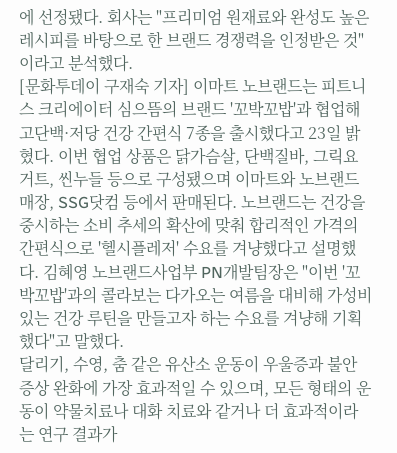에 선정됐다. 회사는 "프리미엄 원재료와 완성도 높은 레시피를 바탕으로 한 브랜드 경쟁력을 인정받은 것"이라고 분석했다.
[문화투데이 구재숙 기자] 이마트 노브랜드는 피트니스 크리에이터 심으뜸의 브랜드 '꼬박꼬밥'과 협업해 고단백·저당 건강 간편식 7종을 출시했다고 23일 밝혔다. 이번 협업 상품은 닭가슴살, 단백질바, 그릭요거트, 씬누들 등으로 구성됐으며 이마트와 노브랜드 매장, SSG닷컴 등에서 판매된다. 노브랜드는 건강을 중시하는 소비 추세의 확산에 맞춰 합리적인 가격의 간편식으로 '헬시플레저' 수요를 겨냥했다고 설명했다. 김혜영 노브랜드사업부 PN개발팀장은 "이번 '꼬박꼬밥'과의 콜라보는 다가오는 여름을 대비해 가성비 있는 건강 루틴을 만들고자 하는 수요를 겨냥해 기획했다"고 말했다.
달리기, 수영, 춤 같은 유산소 운동이 우울증과 불안 증상 완화에 가장 효과적일 수 있으며, 모든 형태의 운동이 약물치료나 대화 치료와 같거나 더 효과적이라는 연구 결과가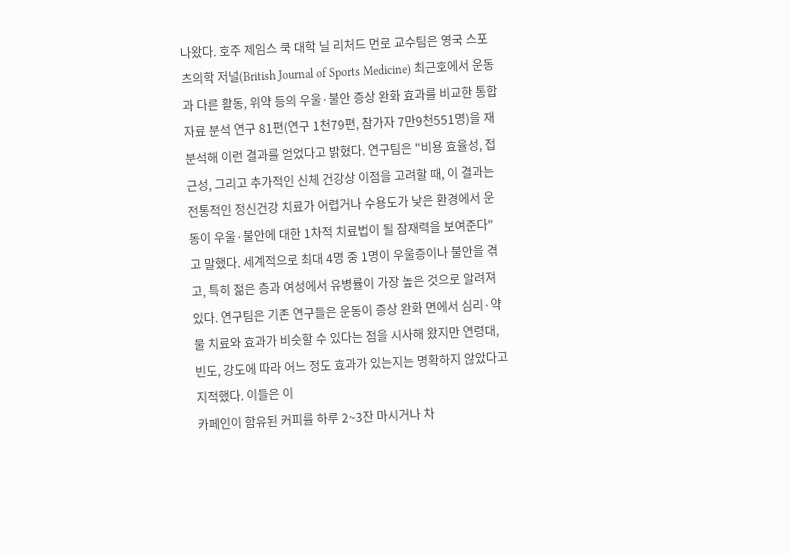나왔다. 호주 제임스 쿡 대학 닐 리처드 먼로 교수팀은 영국 스포츠의학 저널(British Journal of Sports Medicine) 최근호에서 운동과 다른 활동, 위약 등의 우울·불안 증상 완화 효과를 비교한 통합자료 분석 연구 81편(연구 1천79편, 참가자 7만9천551명)을 재분석해 이런 결과를 얻었다고 밝혔다. 연구팀은 "비용 효율성, 접근성, 그리고 추가적인 신체 건강상 이점을 고려할 때, 이 결과는 전통적인 정신건강 치료가 어렵거나 수용도가 낮은 환경에서 운동이 우울·불안에 대한 1차적 치료법이 될 잠재력을 보여준다"고 말했다. 세계적으로 최대 4명 중 1명이 우울증이나 불안을 겪고, 특히 젊은 층과 여성에서 유병률이 가장 높은 것으로 알려져 있다. 연구팀은 기존 연구들은 운동이 증상 완화 면에서 심리·약물 치료와 효과가 비슷할 수 있다는 점을 시사해 왔지만 연령대, 빈도, 강도에 따라 어느 정도 효과가 있는지는 명확하지 않았다고 지적했다. 이들은 이
카페인이 함유된 커피를 하루 2~3잔 마시거나 차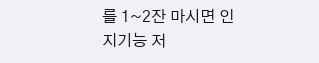를 1~2잔 마시면 인지기능 저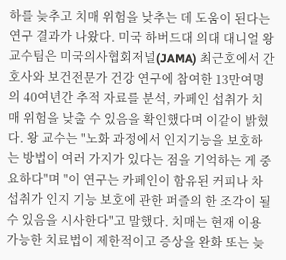하를 늦추고 치매 위험을 낮추는 데 도움이 된다는 연구 결과가 나왔다. 미국 하버드대 의대 대니얼 왕 교수팀은 미국의사협회저널(JAMA) 최근호에서 간호사와 보건전문가 건강 연구에 참여한 13만여명의 40여년간 추적 자료를 분석, 카페인 섭취가 치매 위험을 낮출 수 있음을 확인했다며 이같이 밝혔다. 왕 교수는 "노화 과정에서 인지기능을 보호하는 방법이 여러 가지가 있다는 점을 기억하는 게 중요하다"며 "이 연구는 카페인이 함유된 커피나 차 섭취가 인지 기능 보호에 관한 퍼즐의 한 조각이 될 수 있음을 시사한다"고 말했다. 치매는 현재 이용 가능한 치료법이 제한적이고 증상을 완화 또는 늦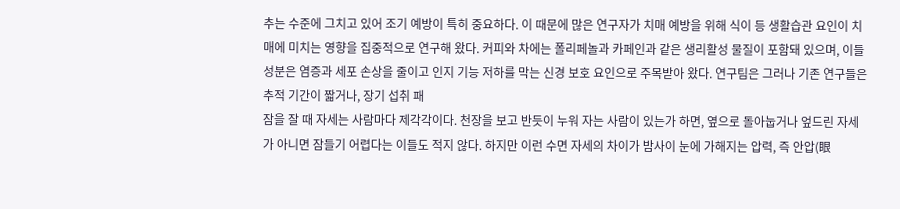추는 수준에 그치고 있어 조기 예방이 특히 중요하다. 이 때문에 많은 연구자가 치매 예방을 위해 식이 등 생활습관 요인이 치매에 미치는 영향을 집중적으로 연구해 왔다. 커피와 차에는 폴리페놀과 카페인과 같은 생리활성 물질이 포함돼 있으며, 이들 성분은 염증과 세포 손상을 줄이고 인지 기능 저하를 막는 신경 보호 요인으로 주목받아 왔다. 연구팀은 그러나 기존 연구들은 추적 기간이 짧거나, 장기 섭취 패
잠을 잘 때 자세는 사람마다 제각각이다. 천장을 보고 반듯이 누워 자는 사람이 있는가 하면, 옆으로 돌아눕거나 엎드린 자세가 아니면 잠들기 어렵다는 이들도 적지 않다. 하지만 이런 수면 자세의 차이가 밤사이 눈에 가해지는 압력, 즉 안압(眼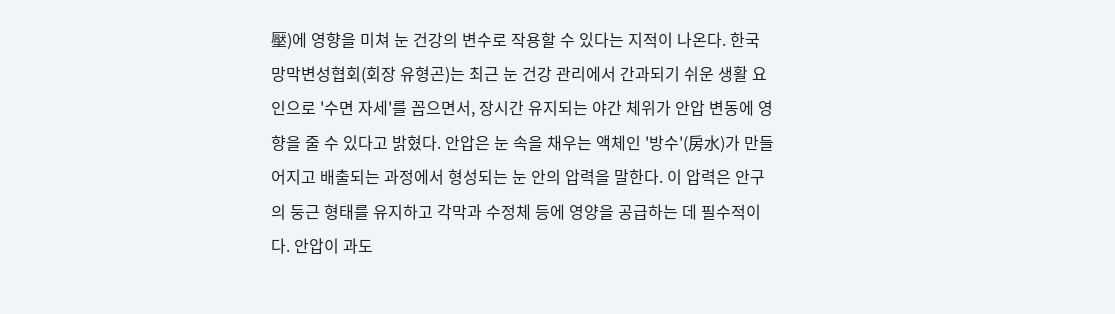壓)에 영향을 미쳐 눈 건강의 변수로 작용할 수 있다는 지적이 나온다. 한국망막변성협회(회장 유형곤)는 최근 눈 건강 관리에서 간과되기 쉬운 생활 요인으로 '수면 자세'를 꼽으면서, 장시간 유지되는 야간 체위가 안압 변동에 영향을 줄 수 있다고 밝혔다. 안압은 눈 속을 채우는 액체인 '방수'(房水)가 만들어지고 배출되는 과정에서 형성되는 눈 안의 압력을 말한다. 이 압력은 안구의 둥근 형태를 유지하고 각막과 수정체 등에 영양을 공급하는 데 필수적이다. 안압이 과도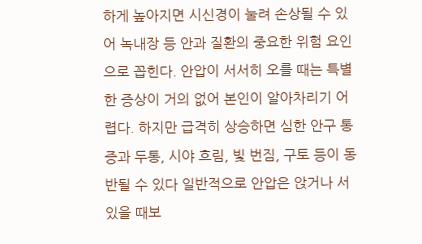하게 높아지면 시신경이 눌려 손상될 수 있어 녹내장 등 안과 질환의 중요한 위험 요인으로 꼽힌다. 안압이 서서히 오를 때는 특별한 증상이 거의 없어 본인이 알아차리기 어렵다. 하지만 급격히 상승하면 심한 안구 통증과 두통, 시야 흐림, 빛 번짐, 구토 등이 동반될 수 있다 일반적으로 안압은 앉거나 서 있을 때보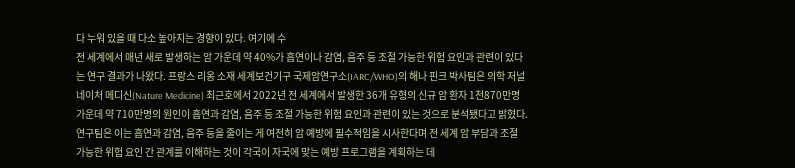다 누워 있을 때 다소 높아지는 경향이 있다. 여기에 수
전 세계에서 매년 새로 발생하는 암 가운데 약 40%가 흡연이나 감염, 음주 등 조절 가능한 위험 요인과 관련이 있다는 연구 결과가 나왔다. 프랑스 리옹 소재 세계보건기구 국제암연구소(IARC/WHO)의 해나 핀크 박사팀은 의학 저널 네이처 메디신(Nature Medicine) 최근호에서 2022년 전 세계에서 발생한 36개 유형의 신규 암 환자 1천870만명 가운데 약 710만명의 원인이 흡연과 감염, 음주 등 조절 가능한 위험 요인과 관련이 있는 것으로 분석됐다고 밝혔다. 연구팀은 이는 흡연과 감염, 음주 등을 줄이는 게 여전히 암 예방에 필수적임을 시사한다며 전 세계 암 부담과 조절 가능한 위험 요인 간 관계를 이해하는 것이 각국이 자국에 맞는 예방 프로그램을 계획하는 데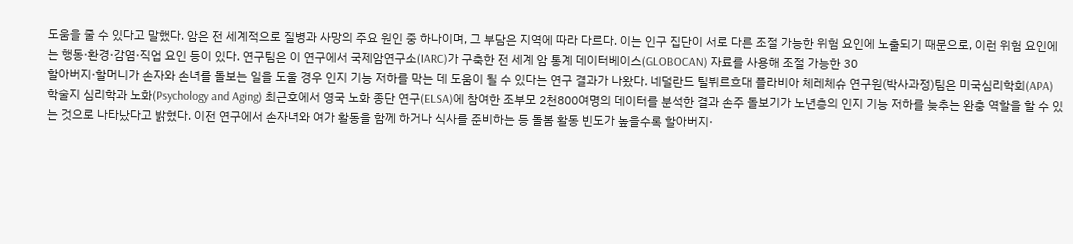도움을 줄 수 있다고 말했다. 암은 전 세계적으로 질병과 사망의 주요 원인 중 하나이며, 그 부담은 지역에 따라 다르다. 이는 인구 집단이 서로 다른 조절 가능한 위험 요인에 노출되기 때문으로, 이런 위험 요인에는 행동·환경·감염·직업 요인 등이 있다. 연구팀은 이 연구에서 국제암연구소(IARC)가 구축한 전 세계 암 통계 데이터베이스(GLOBOCAN) 자료를 사용해 조절 가능한 30
할아버지·할머니가 손자와 손녀를 돌보는 일을 도울 경우 인지 기능 저하를 막는 데 도움이 될 수 있다는 연구 결과가 나왔다. 네덜란드 틸뷔르흐대 플라비아 체레체슈 연구원(박사과정)팀은 미국심리학회(APA) 학술지 심리학과 노화(Psychology and Aging) 최근호에서 영국 노화 종단 연구(ELSA)에 참여한 조부모 2천800여명의 데이터를 분석한 결과 손주 돌보기가 노년층의 인지 기능 저하를 늦추는 완충 역할을 할 수 있는 것으로 나타났다고 밝혔다. 이전 연구에서 손자녀와 여가 활동을 함께 하거나 식사를 준비하는 등 돌봄 활동 빈도가 높을수록 할아버지·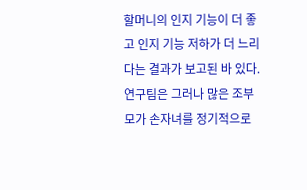할머니의 인지 기능이 더 좋고 인지 기능 저하가 더 느리다는 결과가 보고된 바 있다. 연구팀은 그러나 많은 조부모가 손자녀를 정기적으로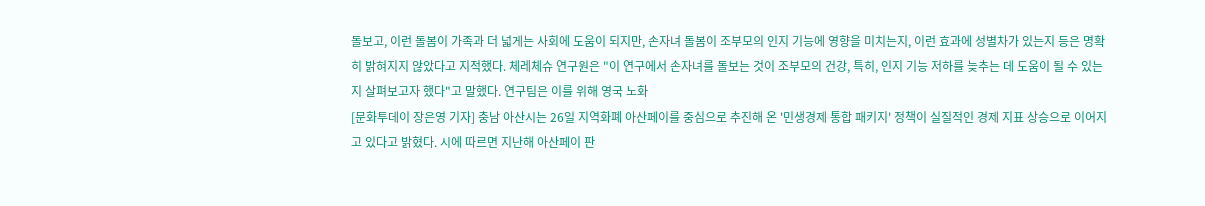돌보고, 이런 돌봄이 가족과 더 넓게는 사회에 도움이 되지만, 손자녀 돌봄이 조부모의 인지 기능에 영향을 미치는지, 이런 효과에 성별차가 있는지 등은 명확히 밝혀지지 않았다고 지적했다. 체레체슈 연구원은 "이 연구에서 손자녀를 돌보는 것이 조부모의 건강, 특히, 인지 기능 저하를 늦추는 데 도움이 될 수 있는지 살펴보고자 했다"고 말했다. 연구팀은 이를 위해 영국 노화
[문화투데이 장은영 기자] 충남 아산시는 26일 지역화폐 아산페이를 중심으로 추진해 온 '민생경제 통합 패키지' 정책이 실질적인 경제 지표 상승으로 이어지고 있다고 밝혔다. 시에 따르면 지난해 아산페이 판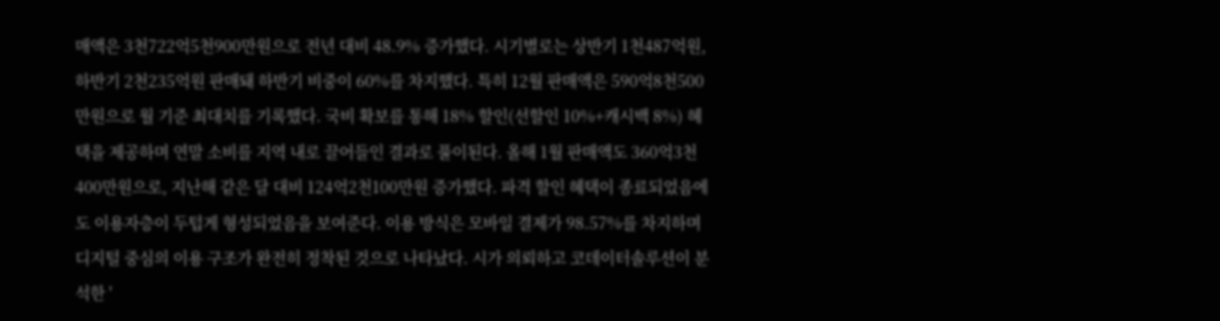매액은 3천722억5천900만원으로 전년 대비 48.9% 증가했다. 시기별로는 상반기 1천487억원, 하반기 2천235억원 판매돼 하반기 비중이 60%를 차지했다. 특히 12월 판매액은 590억8천500만원으로 월 기준 최대치를 기록했다. 국비 확보를 통해 18% 할인(선할인 10%+캐시백 8%) 혜택을 제공하며 연말 소비를 지역 내로 끌어들인 결과로 풀이된다. 올해 1월 판매액도 360억3천400만원으로, 지난해 같은 달 대비 124억2천100만원 증가했다. 파격 할인 혜택이 종료되었음에도 이용자층이 두텁게 형성되었음을 보여준다. 이용 방식은 모바일 결제가 98.57%를 차지하며 디지털 중심의 이용 구조가 완전히 정착된 것으로 나타났다. 시가 의뢰하고 코데이터솔루션이 분석한 '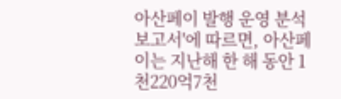아산페이 발행 운영 분석 보고서'에 따르면, 아산페이는 지난해 한 해 동안 1천220억7천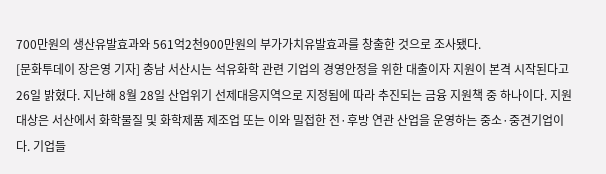700만원의 생산유발효과와 561억2천900만원의 부가가치유발효과를 창출한 것으로 조사됐다.
[문화투데이 장은영 기자] 충남 서산시는 석유화학 관련 기업의 경영안정을 위한 대출이자 지원이 본격 시작된다고 26일 밝혔다. 지난해 8월 28일 산업위기 선제대응지역으로 지정됨에 따라 추진되는 금융 지원책 중 하나이다. 지원 대상은 서산에서 화학물질 및 화학제품 제조업 또는 이와 밀접한 전·후방 연관 산업을 운영하는 중소·중견기업이다. 기업들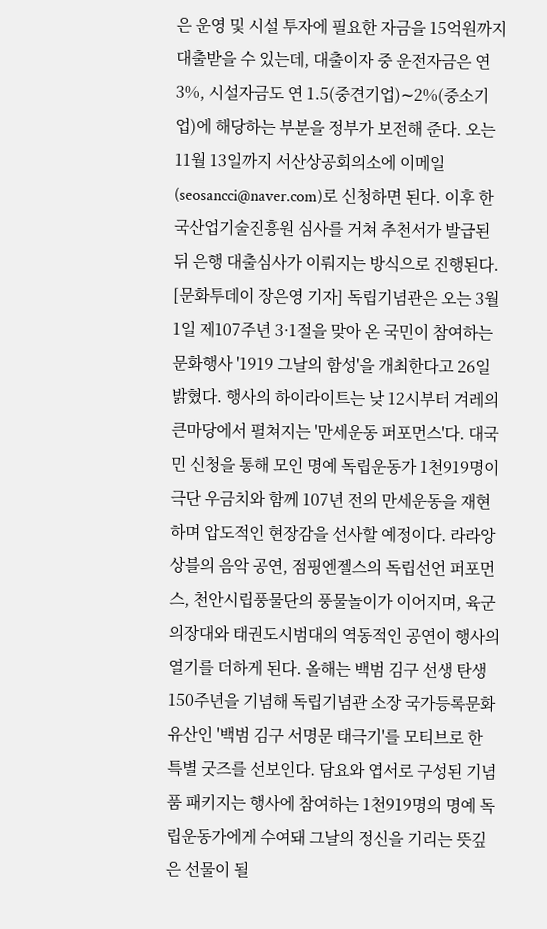은 운영 및 시설 투자에 필요한 자금을 15억원까지 대출받을 수 있는데, 대출이자 중 운전자금은 연 3%, 시설자금도 연 1.5(중견기업)∼2%(중소기업)에 해당하는 부분을 정부가 보전해 준다. 오는 11월 13일까지 서산상공회의소에 이메일(seosancci@naver.com)로 신청하면 된다. 이후 한국산업기술진흥원 심사를 거쳐 추천서가 발급된 뒤 은행 대출심사가 이뤄지는 방식으로 진행된다.
[문화투데이 장은영 기자] 독립기념관은 오는 3월 1일 제107주년 3·1절을 맞아 온 국민이 참여하는 문화행사 '1919 그날의 함성'을 개최한다고 26일 밝혔다. 행사의 하이라이트는 낮 12시부터 겨레의 큰마당에서 펼쳐지는 '만세운동 퍼포먼스'다. 대국민 신청을 통해 모인 명예 독립운동가 1천919명이 극단 우금치와 함께 107년 전의 만세운동을 재현하며 압도적인 현장감을 선사할 예정이다. 라라앙상블의 음악 공연, 점핑엔젤스의 독립선언 퍼포먼스, 천안시립풍물단의 풍물놀이가 이어지며, 육군 의장대와 태권도시범대의 역동적인 공연이 행사의 열기를 더하게 된다. 올해는 백범 김구 선생 탄생 150주년을 기념해 독립기념관 소장 국가등록문화유산인 '백범 김구 서명문 태극기'를 모티브로 한 특별 굿즈를 선보인다. 담요와 엽서로 구성된 기념품 패키지는 행사에 참여하는 1천919명의 명예 독립운동가에게 수여돼 그날의 정신을 기리는 뜻깊은 선물이 될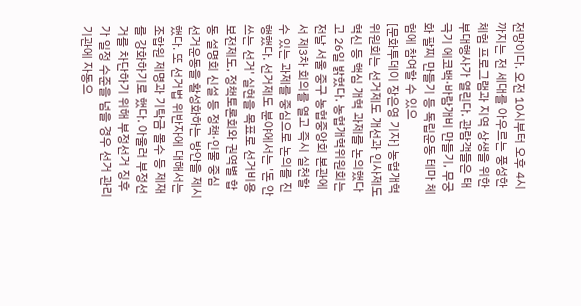전망이다. 오전 10시부터 오후 4시까지는 전 세대를 아우르는 풍성한 체험 프로그램과 지역 상생을 위한 부대행사가 열린다. 관람객들은 태극기 에코백·바람개비 만들기, 무궁화 팔찌 만들기 등 독립운동 테마 체험에 참여할 수 있으
[문화투데이 장은영 기자] 농협개혁위원회는 선거제도 개선과 인사제도 혁신 등 핵심 개혁 과제를 논의했다고 26일 밝혔다. 농협개혁위원회는 전날 서울 중구 농협중앙회 본관에서 제3차 회의를 열고 즉시 실천할 수 있는 과제를 중심으로 논의를 진행했다. 선거제도 분야에서는 '돈 안 쓰는 선거' 실현을 목표로 선거비용 보전제도, 정책토론회와 권역별 합동 설명회 신설 등 정책·인물 중심 선거운동을 활성화하는 방안을 제시했다. 또 선거법 위반자에 대해서는 조합원 제명과 기탁금 몰수 등 제재를 강화하기로 했다. 아울러 부정선거를 차단하기 위해 부정선거 징후가 일정 수준을 넘을 경우 선거 관리기관에 자동으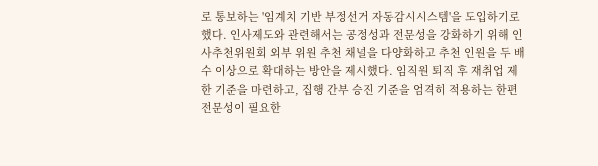로 통보하는 '임계치 기반 부정선거 자동감시시스템'을 도입하기로 했다. 인사제도와 관련해서는 공정성과 전문성을 강화하기 위해 인사추천위원회 외부 위원 추천 채널을 다양화하고 추천 인원을 두 배수 이상으로 확대하는 방안을 제시했다. 임직원 퇴직 후 재취업 제한 기준을 마련하고, 집행 간부 승진 기준을 엄격히 적용하는 한편 전문성이 필요한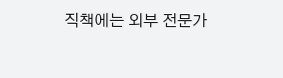직책에는 외부 전문가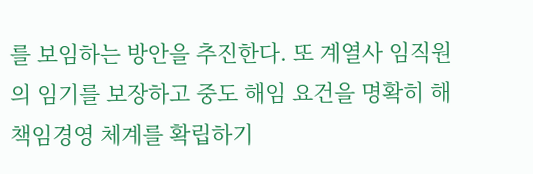를 보임하는 방안을 추진한다. 또 계열사 임직원의 임기를 보장하고 중도 해임 요건을 명확히 해 책임경영 체계를 확립하기